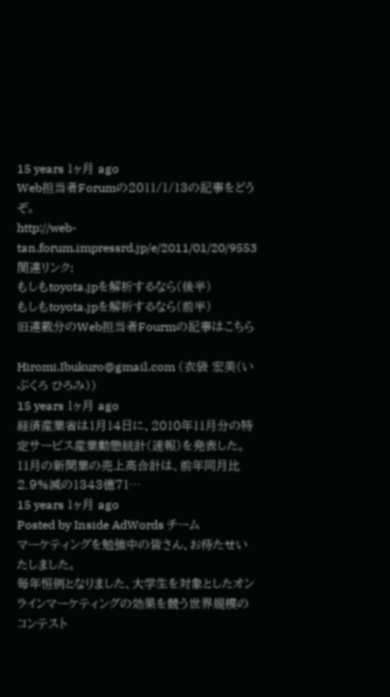15 years 1ヶ月 ago
Web担当者Forumの2011/1/13の記事をどうぞ。
http://web-tan.forum.impressrd.jp/e/2011/01/20/9553
関連リンク:
もしもtoyota.jpを解析するなら(後半)
もしもtoyota.jpを解析するなら(前半)
旧連載分のWeb担当者Fourmの記事はこちら

Hiromi.Ibukuro@gmail.com (衣袋 宏美(いぶくろ ひろみ))
15 years 1ヶ月 ago
経済産業省は1月14日に、2010年11月分の特定サービス産業動態統計(速報)を発表した。
11月の新聞業の売上高合計は、前年同月比2.9%減の1343億71…
15 years 1ヶ月 ago
Posted by Inside AdWords チーム
マーケティングを勉強中の皆さん、お待たせいたしました。
毎年恒例となりました、大学生を対象としたオンラインマーケティングの効果を競う世界規模のコンテスト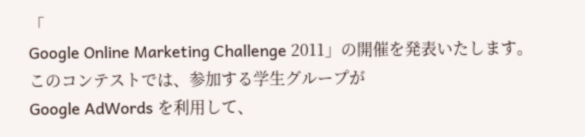「
Google Online Marketing Challenge 2011」の開催を発表いたします。
このコンテストでは、参加する学生グループが
Google AdWords を利用して、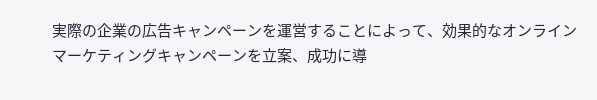実際の企業の広告キャンペーンを運営することによって、効果的なオンラインマーケティングキャンペーンを立案、成功に導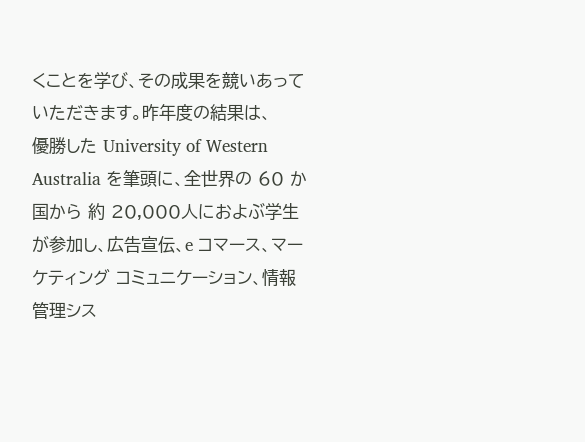くことを学び、その成果を競いあっていただきます。昨年度の結果は、
優勝した University of Western Australia を筆頭に、全世界の 60 か国から 約 20,000人におよぶ学生が参加し、広告宣伝、e コマース、マーケティング コミュニケーション、情報管理シス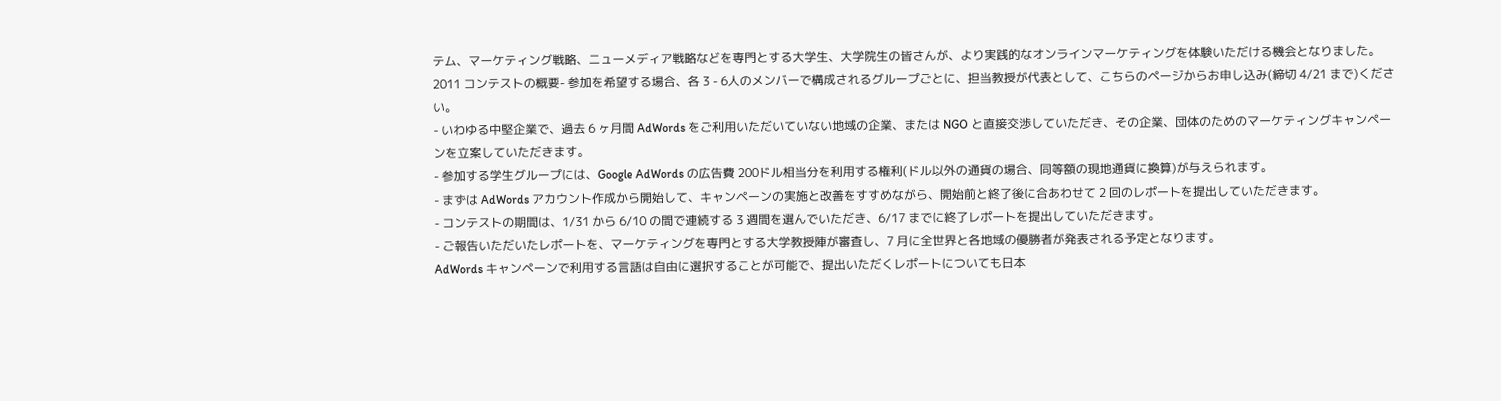テム、マーケティング戦略、ニューメディア戦略などを専門とする大学生、大学院生の皆さんが、より実践的なオンラインマーケティングを体験いただける機会となりました。
2011 コンテストの概要- 参加を希望する場合、各 3 - 6人のメンバーで構成されるグループごとに、担当教授が代表として、こちらのページからお申し込み(締切 4/21 まで)ください。
- いわゆる中堅企業で、過去 6 ヶ月間 AdWords をご利用いただいていない地域の企業、または NGO と直接交渉していただき、その企業、団体のためのマーケティングキャンペーンを立案していただきます。
- 参加する学生グループには、Google AdWords の広告費 200ドル相当分を利用する権利(ドル以外の通貨の場合、同等額の現地通貨に換算)が与えられます。
- まずは AdWords アカウント作成から開始して、キャンペーンの実施と改善をすすめながら、開始前と終了後に合あわせて 2 回のレポートを提出していただきます。
- コンテストの期間は、1/31 から 6/10 の間で連続する 3 週間を選んでいただき、6/17 までに終了レポートを提出していただきます。
- ご報告いただいたレポートを、マーケティングを専門とする大学教授陣が審査し、7 月に全世界と各地域の優勝者が発表される予定となります。
AdWords キャンペーンで利用する言語は自由に選択することが可能で、提出いただくレポートについても日本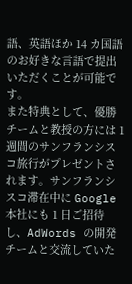語、英語ほか 14 カ国語のお好きな言語で提出いただくことが可能です。
また特典として、優勝チームと教授の方には 1 週間のサンフランシスコ旅行がプレゼントされます。サンフランシスコ滞在中に Google 本社にも 1 日ご招待し、AdWords の開発チームと交流していた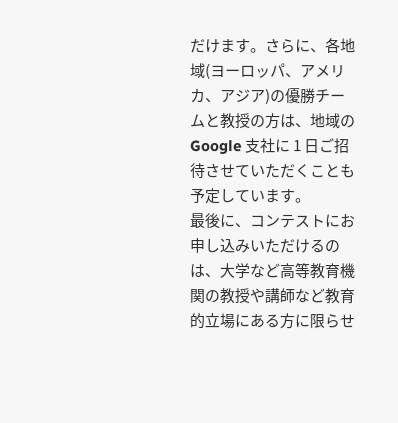だけます。さらに、各地域(ヨーロッパ、アメリカ、アジア)の優勝チームと教授の方は、地域の Google 支社に 1 日ご招待させていただくことも予定しています。
最後に、コンテストにお申し込みいただけるのは、大学など高等教育機関の教授や講師など教育的立場にある方に限らせ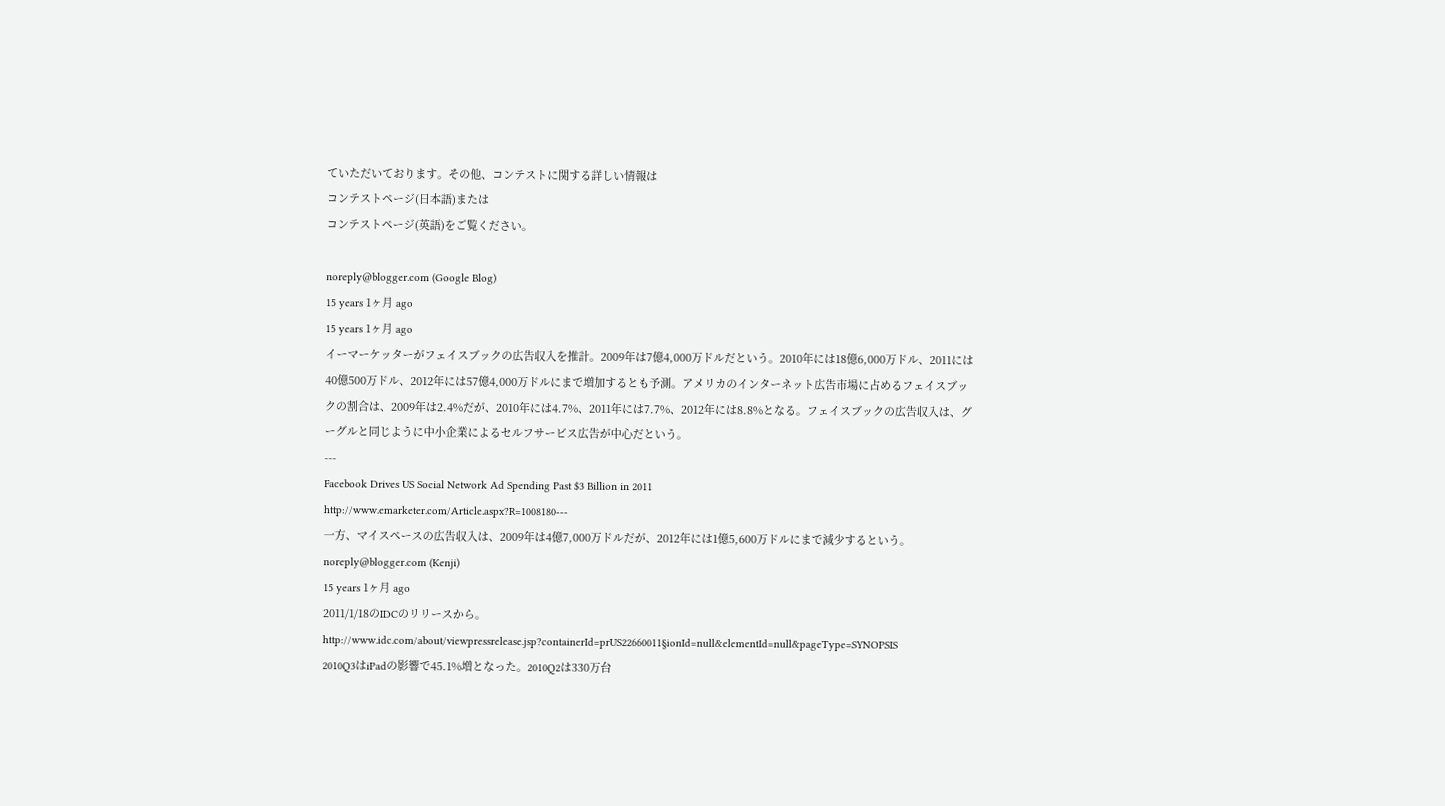ていただいております。その他、コンテストに関する詳しい情報は
コンテストページ(日本語)または
コンテストページ(英語)をご覧ください。

noreply@blogger.com (Google Blog)
15 years 1ヶ月 ago
15 years 1ヶ月 ago
イーマーケッターがフェイスブックの広告収入を推計。2009年は7億4,000万ドルだという。2010年には18億6,000万ドル、2011には40億500万ドル、2012年には57億4,000万ドルにまで増加するとも予測。アメリカのインターネット広告市場に占めるフェイスブックの割合は、2009年は2.4%だが、2010年には4.7%、2011年には7.7%、2012年には8.8%となる。フェイスブックの広告収入は、グーグルと同じように中小企業によるセルフサービス広告が中心だという。
---
Facebook Drives US Social Network Ad Spending Past $3 Billion in 2011
http://www.emarketer.com/Article.aspx?R=1008180---
一方、マイスペースの広告収入は、2009年は4億7,000万ドルだが、2012年には1億5,600万ドルにまで減少するという。
noreply@blogger.com (Kenji)
15 years 1ヶ月 ago
2011/1/18のIDCのリリースから。
http://www.idc.com/about/viewpressrelease.jsp?containerId=prUS22660011§ionId=null&elementId=null&pageType=SYNOPSIS
2010Q3はiPadの影響で45.1%増となった。2010Q2は330万台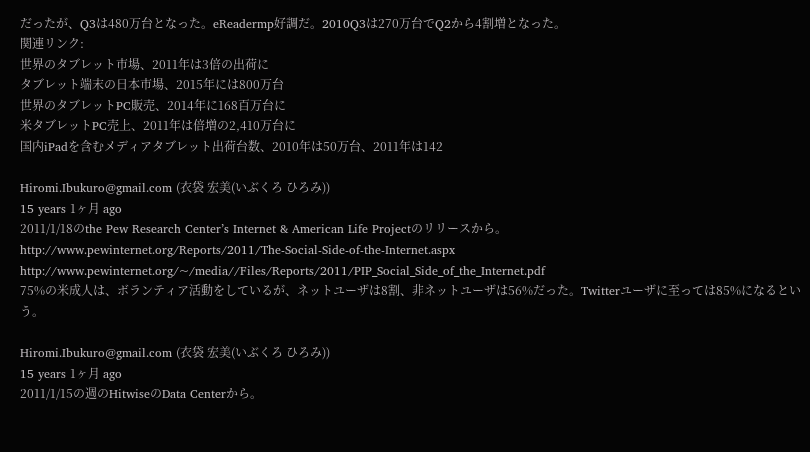だったが、Q3は480万台となった。eReadermp好調だ。2010Q3は270万台でQ2から4割増となった。
関連リンク:
世界のタブレット市場、2011年は3倍の出荷に
タブレット端末の日本市場、2015年には800万台
世界のタブレットPC販売、2014年に168百万台に
米タブレットPC売上、2011年は倍増の2,410万台に
国内iPadを含むメディアタブレット出荷台数、2010年は50万台、2011年は142

Hiromi.Ibukuro@gmail.com (衣袋 宏美(いぶくろ ひろみ))
15 years 1ヶ月 ago
2011/1/18のthe Pew Research Center’s Internet & American Life Projectのリリースから。
http://www.pewinternet.org/Reports/2011/The-Social-Side-of-the-Internet.aspx http://www.pewinternet.org/~/media//Files/Reports/2011/PIP_Social_Side_of_the_Internet.pdf
75%の米成人は、ボランティア活動をしているが、ネットユーザは8割、非ネットユーザは56%だった。Twitterユーザに至っては85%になるという。

Hiromi.Ibukuro@gmail.com (衣袋 宏美(いぶくろ ひろみ))
15 years 1ヶ月 ago
2011/1/15の週のHitwiseのData Centerから。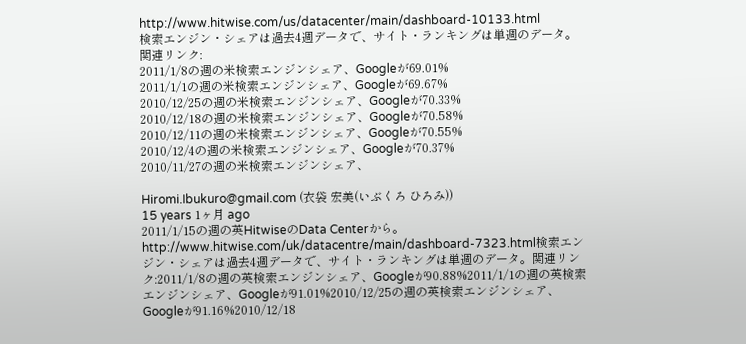http://www.hitwise.com/us/datacenter/main/dashboard-10133.html
検索エンジン・シェアは過去4週データで、サイト・ランキングは単週のデータ。
関連リンク:
2011/1/8の週の米検索エンジンシェア、Googleが69.01%
2011/1/1の週の米検索エンジンシェア、Googleが69.67%
2010/12/25の週の米検索エンジンシェア、Googleが70.33%
2010/12/18の週の米検索エンジンシェア、Googleが70.58%
2010/12/11の週の米検索エンジンシェア、Googleが70.55%
2010/12/4の週の米検索エンジンシェア、Googleが70.37%
2010/11/27の週の米検索エンジンシェア、

Hiromi.Ibukuro@gmail.com (衣袋 宏美(いぶくろ ひろみ))
15 years 1ヶ月 ago
2011/1/15の週の英HitwiseのData Centerから。http://www.hitwise.com/uk/datacentre/main/dashboard-7323.html検索エンジン・シェアは過去4週データで、サイト・ランキングは単週のデータ。関連リンク:2011/1/8の週の英検索エンジンシェア、Googleが90.88%2011/1/1の週の英検索エンジンシェア、Googleが91.01%2010/12/25の週の英検索エンジンシェア、Googleが91.16%2010/12/18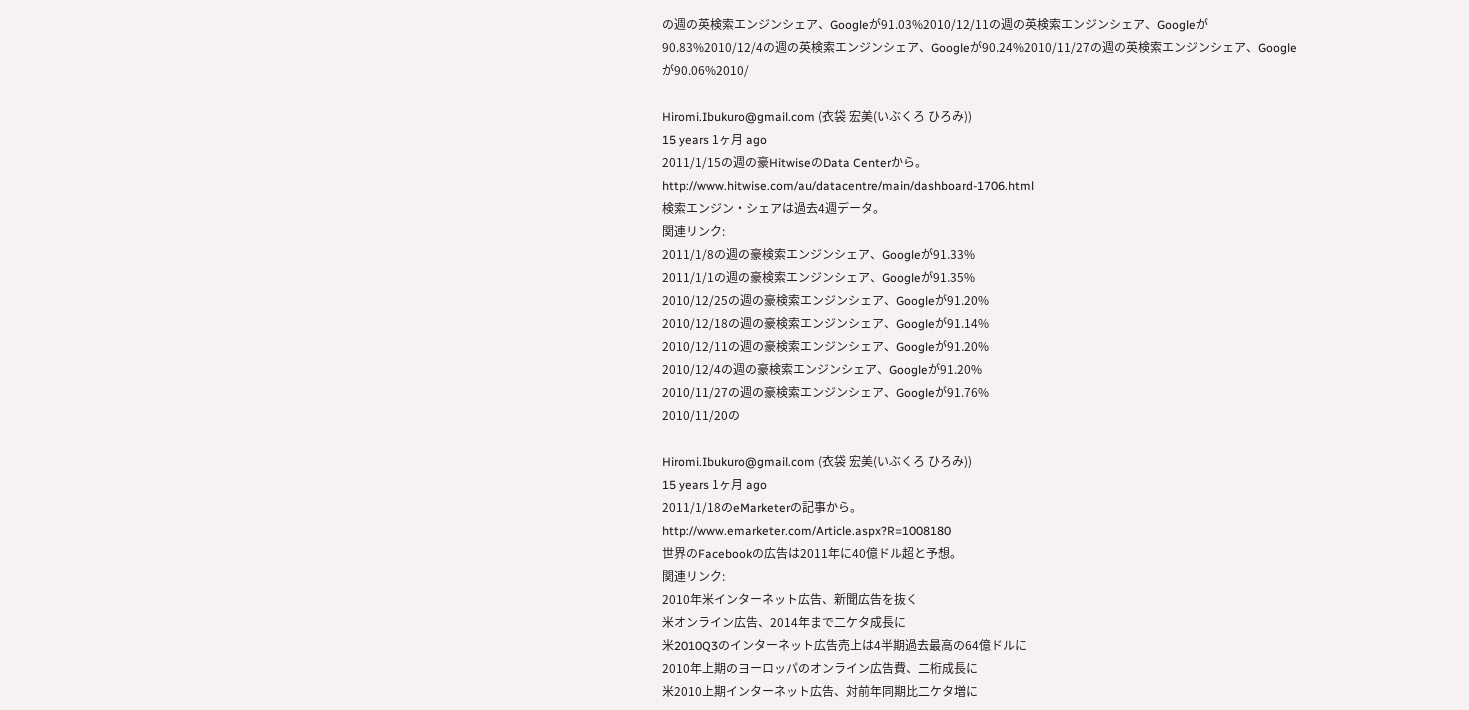の週の英検索エンジンシェア、Googleが91.03%2010/12/11の週の英検索エンジンシェア、Googleが90.83%2010/12/4の週の英検索エンジンシェア、Googleが90.24%2010/11/27の週の英検索エンジンシェア、Googleが90.06%2010/

Hiromi.Ibukuro@gmail.com (衣袋 宏美(いぶくろ ひろみ))
15 years 1ヶ月 ago
2011/1/15の週の豪HitwiseのData Centerから。
http://www.hitwise.com/au/datacentre/main/dashboard-1706.html
検索エンジン・シェアは過去4週データ。
関連リンク:
2011/1/8の週の豪検索エンジンシェア、Googleが91.33%
2011/1/1の週の豪検索エンジンシェア、Googleが91.35%
2010/12/25の週の豪検索エンジンシェア、Googleが91.20%
2010/12/18の週の豪検索エンジンシェア、Googleが91.14%
2010/12/11の週の豪検索エンジンシェア、Googleが91.20%
2010/12/4の週の豪検索エンジンシェア、Googleが91.20%
2010/11/27の週の豪検索エンジンシェア、Googleが91.76%
2010/11/20の

Hiromi.Ibukuro@gmail.com (衣袋 宏美(いぶくろ ひろみ))
15 years 1ヶ月 ago
2011/1/18のeMarketerの記事から。
http://www.emarketer.com/Article.aspx?R=1008180
世界のFacebookの広告は2011年に40億ドル超と予想。
関連リンク:
2010年米インターネット広告、新聞広告を抜く
米オンライン広告、2014年まで二ケタ成長に
米2010Q3のインターネット広告売上は4半期過去最高の64億ドルに
2010年上期のヨーロッパのオンライン広告費、二桁成長に
米2010上期インターネット広告、対前年同期比二ケタ増に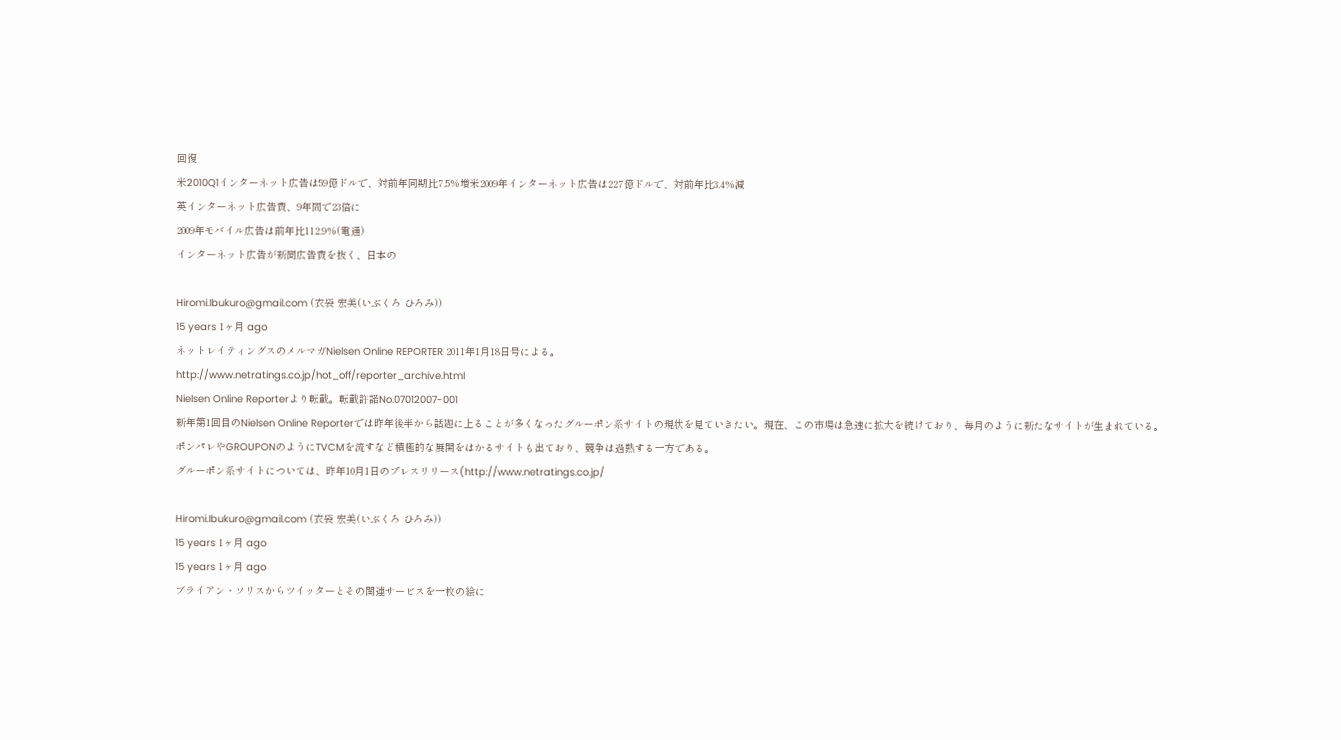回復
米2010Q1インターネット広告は59億ドルで、対前年同期比7.5%増米2009年インターネット広告は227億ドルで、対前年比3.4%減
英インターネット広告費、9年間で23倍に
2009年モバイル広告は前年比112.9%(電通)
インターネット広告が新聞広告費を抜く、日本の

Hiromi.Ibukuro@gmail.com (衣袋 宏美(いぶくろ ひろみ))
15 years 1ヶ月 ago
ネットレイティングスのメルマガNielsen Online REPORTER 2011年1月18日号による。
http://www.netratings.co.jp/hot_off/reporter_archive.html
Nielsen Online Reporterより転載。転載許諾No.07012007-001
新年第1回目のNielsen Online Reporterでは昨年後半から話題に上ることが多くなったグルーポン系サイトの現状を見ていきたい。現在、この市場は急速に拡大を続けており、毎月のように新たなサイトが生まれている。
ポンパレやGROUPONのようにTVCMを流すなど積極的な展開をはかるサイトも出ており、競争は過熱する一方である。
グルーポン系サイトについては、昨年10月1日のプレスリリース(http://www.netratings.co.jp/

Hiromi.Ibukuro@gmail.com (衣袋 宏美(いぶくろ ひろみ))
15 years 1ヶ月 ago
15 years 1ヶ月 ago
ブライアン・ソリスからツイッターとその関連サービスを一枚の絵に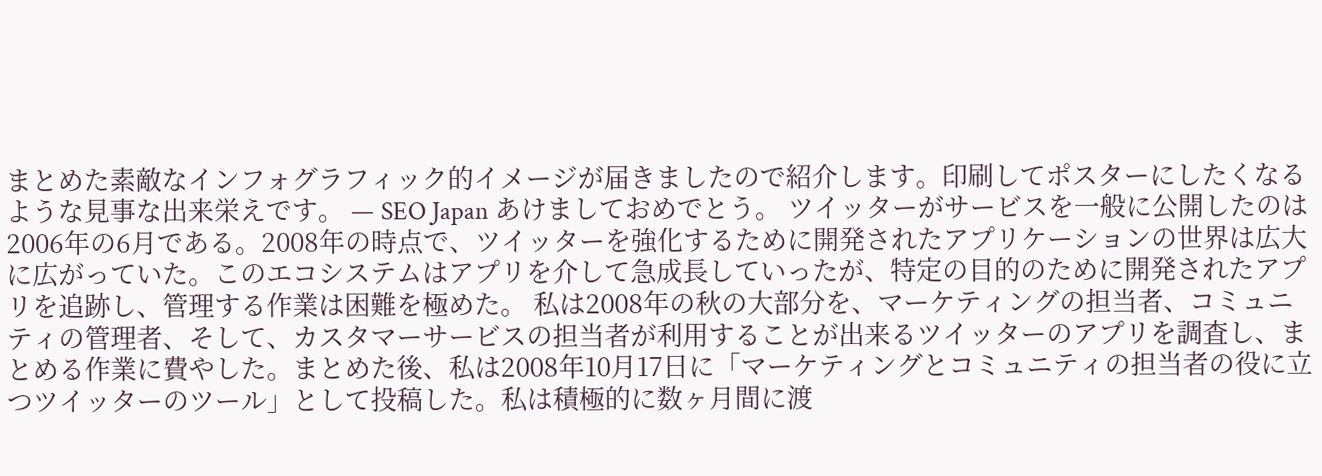まとめた素敵なインフォグラフィック的イメージが届きましたので紹介します。印刷してポスターにしたくなるような見事な出来栄えです。 — SEO Japan あけましておめでとう。 ツイッターがサービスを一般に公開したのは2006年の6月である。2008年の時点で、ツイッターを強化するために開発されたアプリケーションの世界は広大に広がっていた。このエコシステムはアプリを介して急成長していったが、特定の目的のために開発されたアプリを追跡し、管理する作業は困難を極めた。 私は2008年の秋の大部分を、マーケティングの担当者、コミュニティの管理者、そして、カスタマーサービスの担当者が利用することが出来るツイッターのアプリを調査し、まとめる作業に費やした。まとめた後、私は2008年10月17日に「マーケティングとコミュニティの担当者の役に立つツイッターのツール」として投稿した。私は積極的に数ヶ月間に渡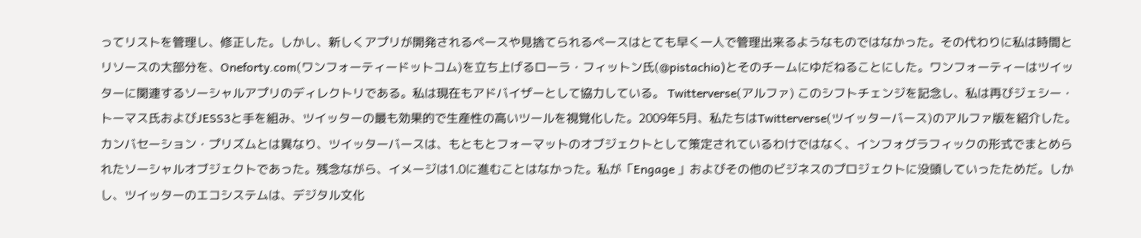ってリストを管理し、修正した。しかし、新しくアプリが開発されるペースや見捨てられるペースはとても早く一人で管理出来るようなものではなかった。その代わりに私は時間とリソースの大部分を、Oneforty.com(ワンフォーティードットコム)を立ち上げるローラ・フィットン氏(@pistachio)とそのチームにゆだねることにした。ワンフォーティーはツイッターに関連するソーシャルアプリのディレクトリである。私は現在もアドバイザーとして協力している。 Twitterverse(アルファ) このシフトチェンジを記念し、私は再びジェシー・トーマス氏およびJESS3と手を組み、ツイッターの最も効果的で生産性の高いツールを視覚化した。2009年5月、私たちはTwitterverse(ツイッターバース)のアルファ版を紹介した。カンバセーション・プリズムとは異なり、ツイッターバースは、もともとフォーマットのオブジェクトとして策定されているわけではなく、インフォグラフィックの形式でまとめられたソーシャルオブジェクトであった。残念ながら、イメージは1.0に進むことはなかった。私が「Engage 」およびその他のビジネスのプロジェクトに没頭していったためだ。しかし、ツイッターのエコシステムは、デジタル文化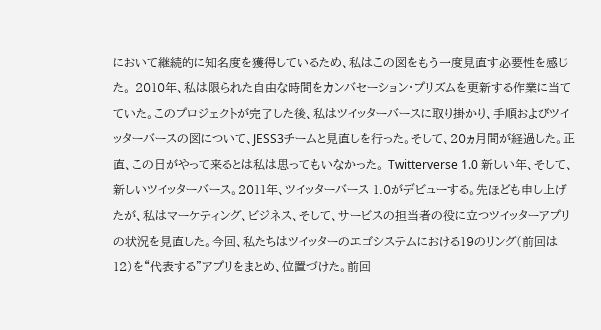において継続的に知名度を獲得しているため、私はこの図をもう一度見直す必要性を感じた。 2010年、私は限られた自由な時間をカンバセーション・プリズムを更新する作業に当てていた。このプロジェクトが完了した後、私はツイッターバースに取り掛かり、手順およびツイッターバースの図について、JESS3チームと見直しを行った。そして、20ヵ月間が経過した。正直、この日がやって来るとは私は思ってもいなかった。 Twitterverse 1.0 新しい年、そして、新しいツイッターバース。2011年、ツイッターバース 1.0がデビューする。先ほども申し上げたが、私はマーケティング、ビジネス、そして、サービスの担当者の役に立つツイッターアプリの状況を見直した。今回、私たちはツイッターのエゴシステムにおける19のリング(前回は12)を“代表する”アプリをまとめ、位置づけた。前回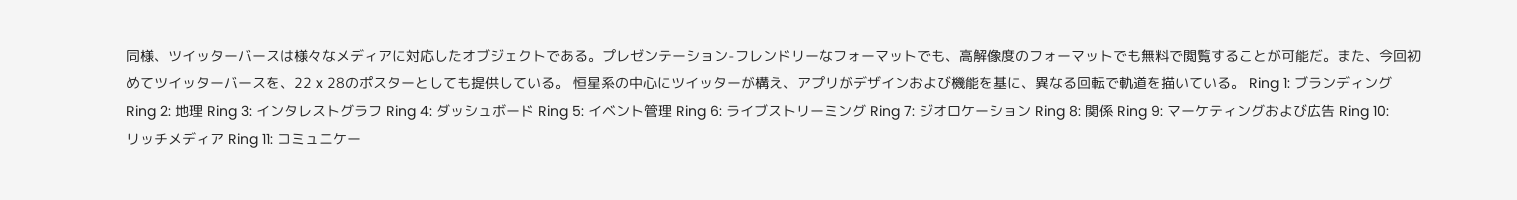同様、ツイッターバースは様々なメディアに対応したオブジェクトである。プレゼンテーション-フレンドリーなフォーマットでも、高解像度のフォーマットでも無料で閲覧することが可能だ。また、今回初めてツイッターバースを、22 x 28のポスターとしても提供している。 恒星系の中心にツイッターが構え、アプリがデザインおよび機能を基に、異なる回転で軌道を描いている。 Ring 1: ブランディング Ring 2: 地理 Ring 3: インタレストグラフ Ring 4: ダッシュボード Ring 5: イベント管理 Ring 6: ライブストリーミング Ring 7: ジオロケーション Ring 8: 関係 Ring 9: マーケティングおよび広告 Ring 10: リッチメディア Ring 11: コミュニケー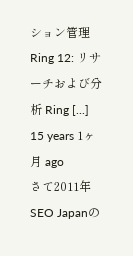ション管理 Ring 12: リサーチおよび分析 Ring [...]
15 years 1ヶ月 ago
さて2011年SEO Japanの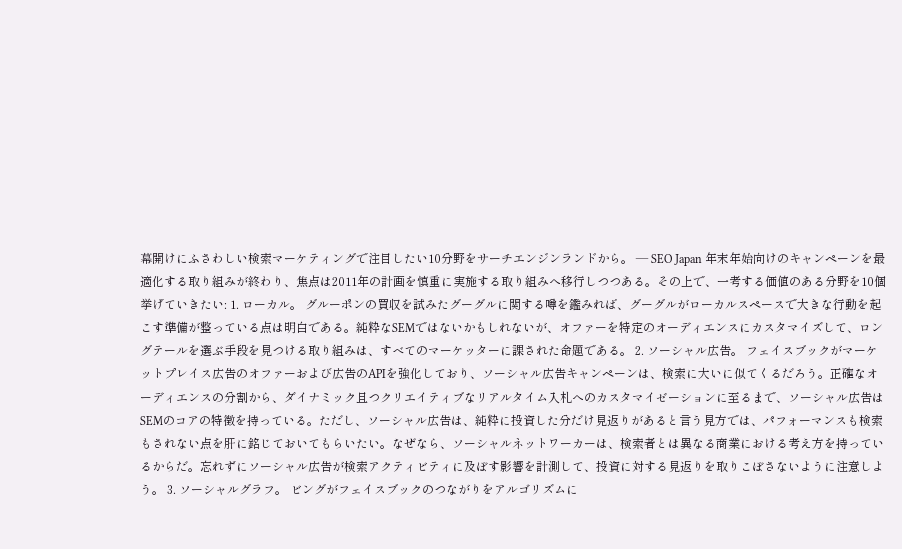幕開けにふさわしい検索マーケティングで注目したい10分野をサーチエンジンランドから。 — SEO Japan 年末年始向けのキャンペーンを最適化する取り組みが終わり、焦点は2011年の計画を慎重に実施する取り組みへ移行しつつある。その上で、一考する価値のある分野を10個挙げていきたい: 1. ローカル。 グルーポンの買収を試みたグーグルに関する噂を鑑みれば、グーグルがローカルスペースで大きな行動を起こす準備が整っている点は明白である。純粋なSEMではないかもしれないが、オファーを特定のオーディエンスにカスタマイズして、ロングテールを選ぶ手段を見つける取り組みは、すべてのマーケッターに課された命題である。 2. ソーシャル広告。 フェイスブックがマーケットプレイス広告のオファーおよび広告のAPIを強化しており、ソーシャル広告キャンペーンは、検索に大いに似てくるだろう。正確なオーディエンスの分割から、ダイナミック且つクリエイティブなリアルタイム入札へのカスタマイゼーションに至るまで、ソーシャル広告はSEMのコアの特徴を持っている。ただし、ソーシャル広告は、純粋に投資した分だけ見返りがあると言う見方では、パフォーマンスも検索もされない点を肝に銘じておいてもらいたい。なぜなら、ソーシャルネットワーカーは、検索者とは異なる商業における考え方を持っているからだ。忘れずにソーシャル広告が検索アクティビティに及ぼす影響を計測して、投資に対する見返りを取りこぼさないように注意しよう。 3. ソーシャルグラフ。 ビングがフェイスブックのつながりをアルゴリズムに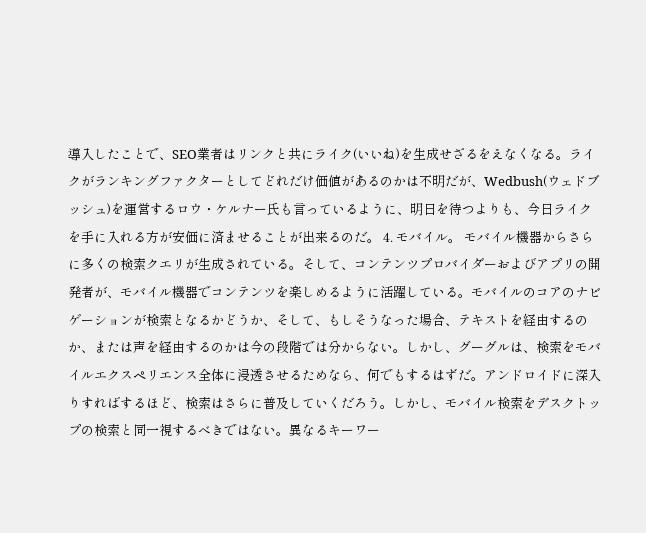導入したことで、SEO業者はリンクと共にライク(いいね)を生成せざるをえなくなる。ライクがランキングファクターとしてどれだけ価値があるのかは不明だが、Wedbush(ウェドブッシュ)を運営するロウ・ケルナー氏も言っているように、明日を待つよりも、今日ライクを手に入れる方が安価に済ませることが出来るのだ。 4. モバイル。 モバイル機器からさらに多くの検索クエリが生成されている。そして、コンテンツプロバイダーおよびアプリの開発者が、モバイル機器でコンテンツを楽しめるように活躍している。モバイルのコアのナビゲーションが検索となるかどうか、そして、もしそうなった場合、テキストを経由するのか、または声を経由するのかは今の段階では分からない。しかし、グーグルは、検索をモバイルエクスペリエンス全体に浸透させるためなら、何でもするはずだ。アンドロイドに深入りすればするほど、検索はさらに普及していくだろう。しかし、モバイル検索をデスクトップの検索と同一視するべきではない。異なるキーワー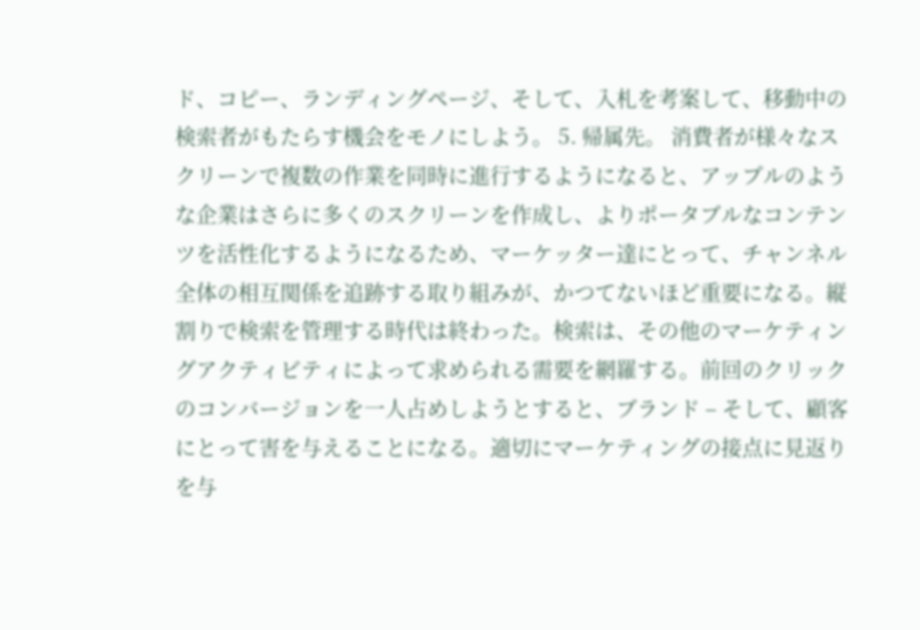ド、コピー、ランディングページ、そして、入札を考案して、移動中の検索者がもたらす機会をモノにしよう。 5. 帰属先。 消費者が様々なスクリーンで複数の作業を同時に進行するようになると、アップルのような企業はさらに多くのスクリーンを作成し、よりポータブルなコンテンツを活性化するようになるため、マーケッター達にとって、チャンネル全体の相互関係を追跡する取り組みが、かつてないほど重要になる。縦割りで検索を管理する時代は終わった。検索は、その他のマーケティングアクティビティによって求められる需要を網羅する。前回のクリックのコンバージョンを一人占めしようとすると、ブランド – そして、顧客にとって害を与えることになる。適切にマーケティングの接点に見返りを与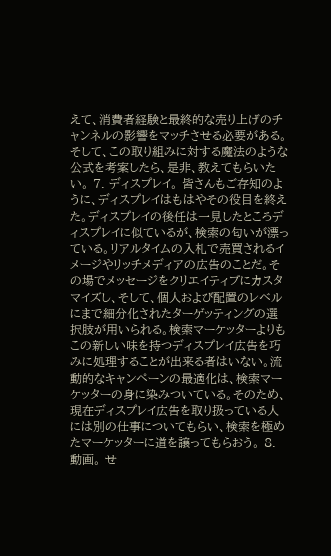えて、消費者経験と最終的な売り上げのチャンネルの影響をマッチさせる必要がある。そして、この取り組みに対する魔法のような公式を考案したら、是非、教えてもらいたい。 7. ディスプレイ。 皆さんもご存知のように、ディスプレイはもはやその役目を終えた。ディスプレイの後任は一見したところディスプレイに似ているが、検索の匂いが漂っている。リアルタイムの入札で売買されるイメージやリッチメディアの広告のことだ。その場でメッセージをクリエイティブにカスタマイズし、そして、個人および配置のレベルにまで細分化されたターゲッティングの選択肢が用いられる。検索マーケッターよりもこの新しい味を持つディスプレイ広告を巧みに処理することが出来る者はいない。流動的なキャンペーンの最適化は、検索マーケッターの身に染みついている。そのため、現在ディスプレイ広告を取り扱っている人には別の仕事についてもらい、検索を極めたマーケッターに道を譲ってもらおう。 8. 動画。 せ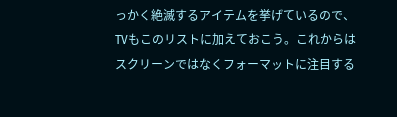っかく絶滅するアイテムを挙げているので、TVもこのリストに加えておこう。これからはスクリーンではなくフォーマットに注目する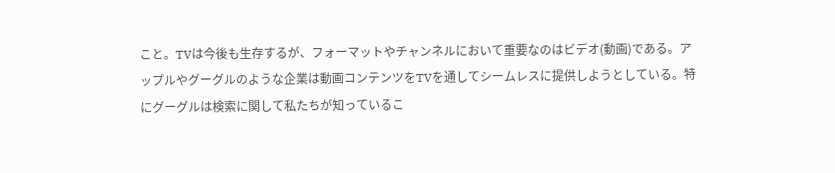こと。TVは今後も生存するが、フォーマットやチャンネルにおいて重要なのはビデオ(動画)である。アップルやグーグルのような企業は動画コンテンツをTVを通してシームレスに提供しようとしている。特にグーグルは検索に関して私たちが知っているこ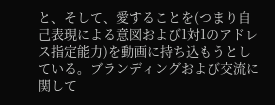と、そして、愛することを(つまり自己表現による意図および1対1のアドレス指定能力)を動画に持ち込もうとしている。ブランディングおよび交流に関して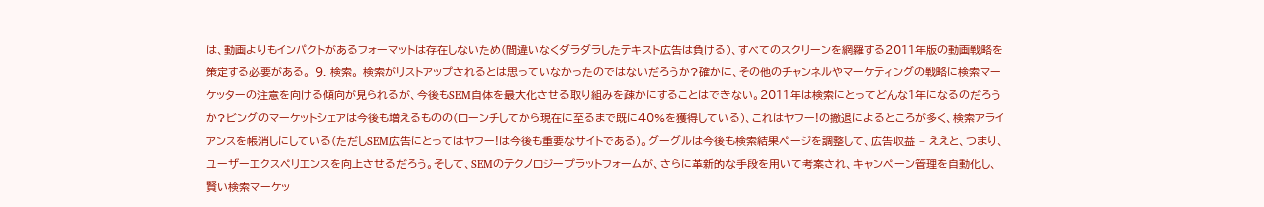は、動画よりもインパクトがあるフォーマットは存在しないため(間違いなくダラダラしたテキスト広告は負ける)、すべてのスクリーンを網羅する2011年版の動画戦略を策定する必要がある。 9. 検索。 検索がリストアップされるとは思っていなかったのではないだろうか?確かに、その他のチャンネルやマーケティングの戦略に検索マーケッターの注意を向ける傾向が見られるが、今後もSEM自体を最大化させる取り組みを疎かにすることはできない。2011年は検索にとってどんな1年になるのだろうか?ビングのマーケットシェアは今後も増えるものの(ローンチしてから現在に至るまで既に40%を獲得している)、これはヤフー!の撤退によるところが多く、検索アライアンスを帳消しにしている(ただしSEM広告にとってはヤフー!は今後も重要なサイトである)。グーグルは今後も検索結果ページを調整して、広告収益 – ええと、つまり、ユーザーエクスペリエンスを向上させるだろう。そして、SEMのテクノロジープラットフォームが、さらに革新的な手段を用いて考案され、キャンペーン管理を自動化し、賢い検索マーケッ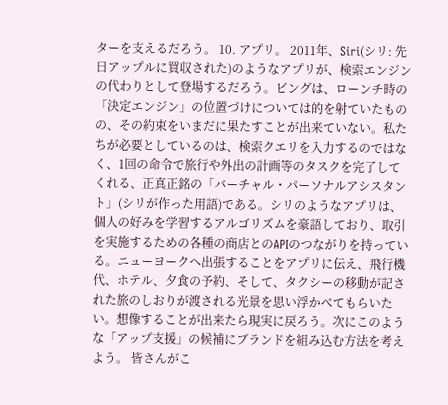ターを支えるだろう。 10. アプリ。 2011年、Siri(シリ: 先日アップルに買収された)のようなアプリが、検索エンジンの代わりとして登場するだろう。ビングは、ローンチ時の「決定エンジン」の位置づけについては的を射ていたものの、その約束をいまだに果たすことが出来ていない。私たちが必要としているのは、検索クエリを入力するのではなく、1回の命令で旅行や外出の計画等のタスクを完了してくれる、正真正銘の「バーチャル・パーソナルアシスタント」(シリが作った用語)である。シリのようなアプリは、個人の好みを学習するアルゴリズムを豪語しており、取引を実施するための各種の商店とのAPIのつながりを持っている。ニューヨークへ出張することをアプリに伝え、飛行機代、ホテル、夕食の予約、そして、タクシーの移動が記された旅のしおりが渡される光景を思い浮かべてもらいたい。想像することが出来たら現実に戻ろう。次にこのような「アップ支援」の候補にブランドを組み込む方法を考えよう。 皆さんがこ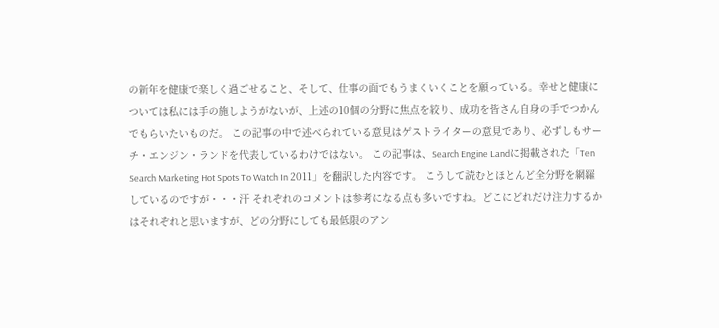の新年を健康で楽しく過ごせること、そして、仕事の面でもうまくいくことを願っている。幸せと健康については私には手の施しようがないが、上述の10個の分野に焦点を絞り、成功を皆さん自身の手でつかんでもらいたいものだ。 この記事の中で述べられている意見はゲストライターの意見であり、必ずしもサーチ・エンジン・ランドを代表しているわけではない。 この記事は、Search Engine Landに掲載された「Ten Search Marketing Hot Spots To Watch In 2011」を翻訳した内容です。 こうして読むとほとんど全分野を網羅しているのですが・・・汗 それぞれのコメントは参考になる点も多いですね。どこにどれだけ注力するかはそれぞれと思いますが、どの分野にしても最低限のアン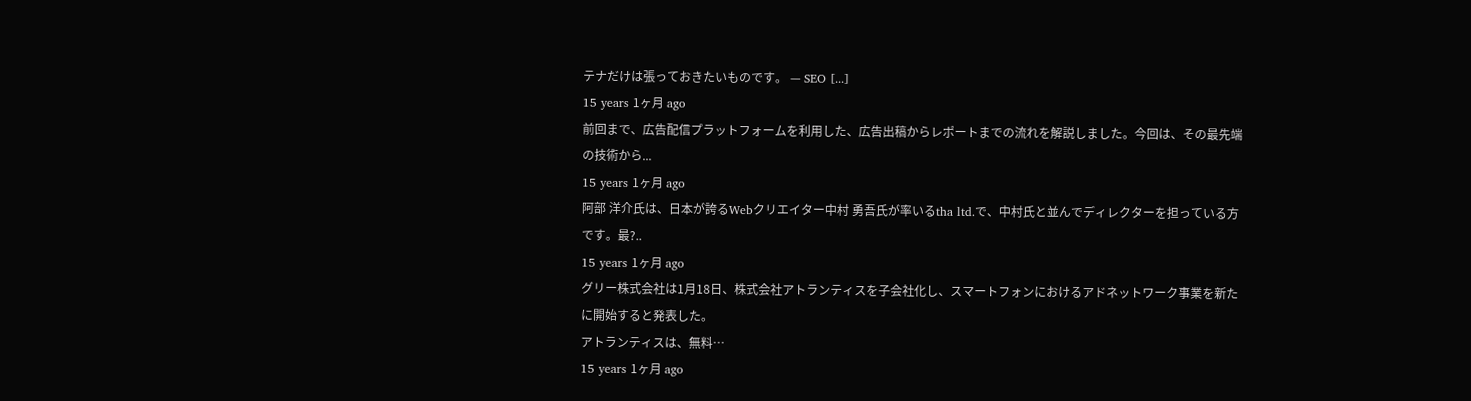テナだけは張っておきたいものです。 — SEO [...]
15 years 1ヶ月 ago
前回まで、広告配信プラットフォームを利用した、広告出稿からレポートまでの流れを解説しました。今回は、その最先端の技術から...
15 years 1ヶ月 ago
阿部 洋介氏は、日本が誇るWebクリエイター中村 勇吾氏が率いるtha ltd.で、中村氏と並んでディレクターを担っている方です。最?..
15 years 1ヶ月 ago
グリー株式会社は1月18日、株式会社アトランティスを子会社化し、スマートフォンにおけるアドネットワーク事業を新たに開始すると発表した。
アトランティスは、無料…
15 years 1ヶ月 ago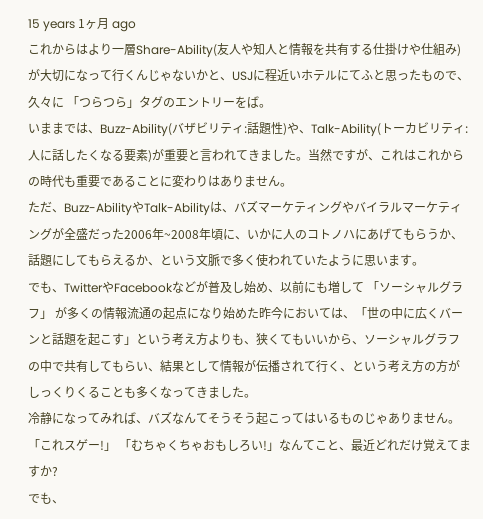15 years 1ヶ月 ago
これからはより一層Share-Ability(友人や知人と情報を共有する仕掛けや仕組み)が大切になって行くんじゃないかと、USJに程近いホテルにてふと思ったもので、久々に 「つらつら」タグのエントリーをば。
いままでは、Buzz-Ability(バザビリティ:話題性)や、Talk-Ability(トーカビリティ:人に話したくなる要素)が重要と言われてきました。当然ですが、これはこれからの時代も重要であることに変わりはありません。
ただ、Buzz-AbilityやTalk-Abilityは、バズマーケティングやバイラルマーケティングが全盛だった2006年~2008年頃に、いかに人のコトノハにあげてもらうか、話題にしてもらえるか、という文脈で多く使われていたように思います。
でも、TwitterやFacebookなどが普及し始め、以前にも増して 「ソーシャルグラフ」 が多くの情報流通の起点になり始めた昨今においては、「世の中に広くバーンと話題を起こす」という考え方よりも、狭くてもいいから、ソーシャルグラフの中で共有してもらい、結果として情報が伝播されて行く、という考え方の方がしっくりくることも多くなってきました。
冷静になってみれば、バズなんてそうそう起こってはいるものじゃありません。「これスゲー!」 「むちゃくちゃおもしろい!」なんてこと、最近どれだけ覚えてますか?
でも、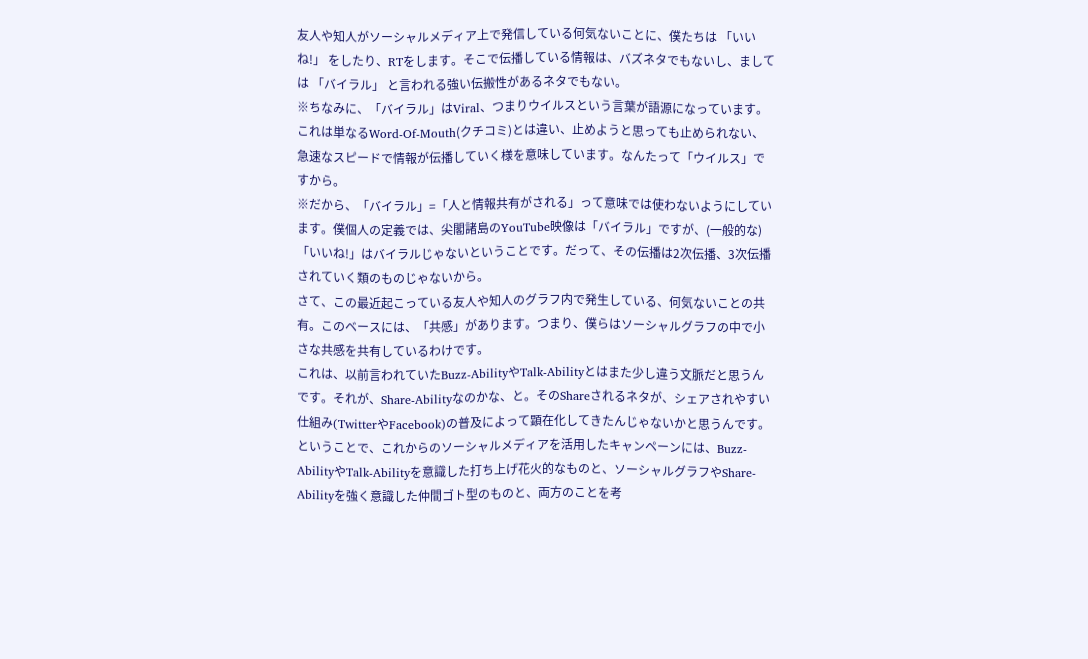友人や知人がソーシャルメディア上で発信している何気ないことに、僕たちは 「いいね!」 をしたり、RTをします。そこで伝播している情報は、バズネタでもないし、ましては 「バイラル」 と言われる強い伝搬性があるネタでもない。
※ちなみに、「バイラル」はViral、つまりウイルスという言葉が語源になっています。これは単なるWord-Of-Mouth(クチコミ)とは違い、止めようと思っても止められない、急速なスピードで情報が伝播していく様を意味しています。なんたって「ウイルス」ですから。
※だから、「バイラル」=「人と情報共有がされる」って意味では使わないようにしています。僕個人の定義では、尖閣諸島のYouTube映像は「バイラル」ですが、(一般的な)「いいね!」はバイラルじゃないということです。だって、その伝播は2次伝播、3次伝播されていく類のものじゃないから。
さて、この最近起こっている友人や知人のグラフ内で発生している、何気ないことの共有。このベースには、「共感」があります。つまり、僕らはソーシャルグラフの中で小さな共感を共有しているわけです。
これは、以前言われていたBuzz-AbilityやTalk-Abilityとはまた少し違う文脈だと思うんです。それが、Share-Abilityなのかな、と。そのShareされるネタが、シェアされやすい仕組み(TwitterやFacebook)の普及によって顕在化してきたんじゃないかと思うんです。
ということで、これからのソーシャルメディアを活用したキャンペーンには、Buzz-AbilityやTalk-Abilityを意識した打ち上げ花火的なものと、ソーシャルグラフやShare-Abilityを強く意識した仲間ゴト型のものと、両方のことを考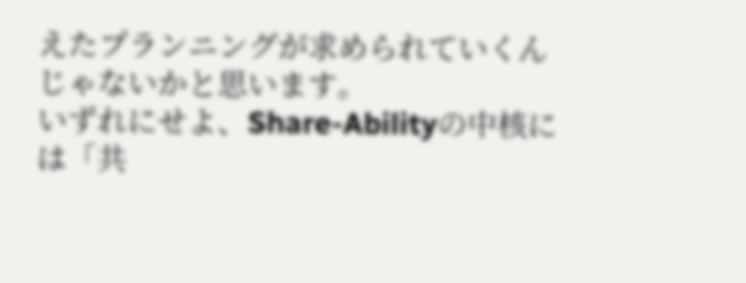えたプランニングが求められていくんじゃないかと思います。
いずれにせよ、Share-Abilityの中核には「共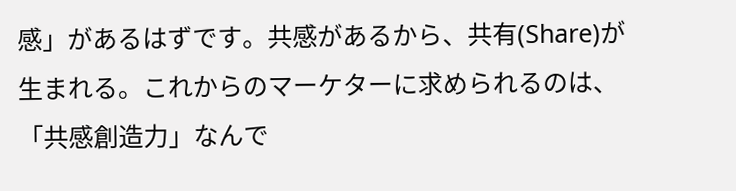感」があるはずです。共感があるから、共有(Share)が生まれる。これからのマーケターに求められるのは、「共感創造力」なんで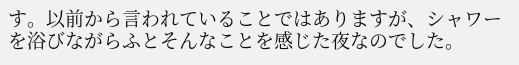す。以前から言われていることではありますが、シャワーを浴びながらふとそんなことを感じた夜なのでした。